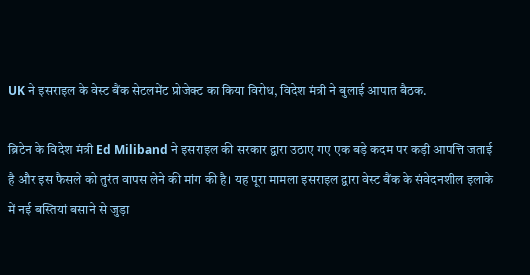UK ने इसराइल के वेस्ट बैंक सेटलमेंट प्रोजेक्ट का किया विरोध, विदेश मंत्री ने बुलाई आपात बैठक.

ब्रिटेन के विदेश मंत्री Ed Miliband ने इसराइल की सरकार द्वारा उठाए गए एक बड़े कदम पर कड़ी आपत्ति जताई है और इस फैसले को तुरंत वापस लेने की मांग की है। यह पूरा मामला इसराइल द्वारा वेस्ट बैंक के संवेदनशील इलाके में नई बस्तियां बसाने से जुड़ा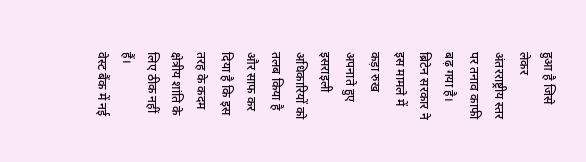हुआ है जिसे लेकर अंतरराष्ट्रीय स्तर पर तनाव काफी बढ़ गया है। ब्रिटेन सरकार ने इस मामले में कड़ा रुख अपनाते हुए इसराइली अधिकारियों को तलब किया है और साफ कर दिया है कि इस तरह के कदम क्षेत्रीय शांति के लिए ठीक नहीं हैं।
वेस्ट बैंक में नई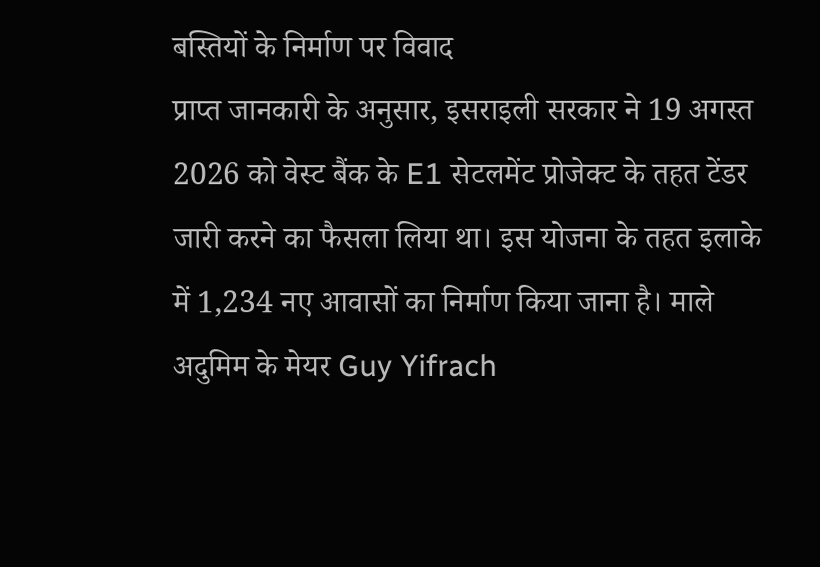बस्तियों के निर्माण पर विवाद
प्राप्त जानकारी के अनुसार, इसराइली सरकार ने 19 अगस्त 2026 को वेस्ट बैंक के E1 सेटलमेंट प्रोजेक्ट के तहत टेंडर जारी करने का फैसला लिया था। इस योजना के तहत इलाके में 1,234 नए आवासों का निर्माण किया जाना है। माले अदुमिम के मेयर Guy Yifrach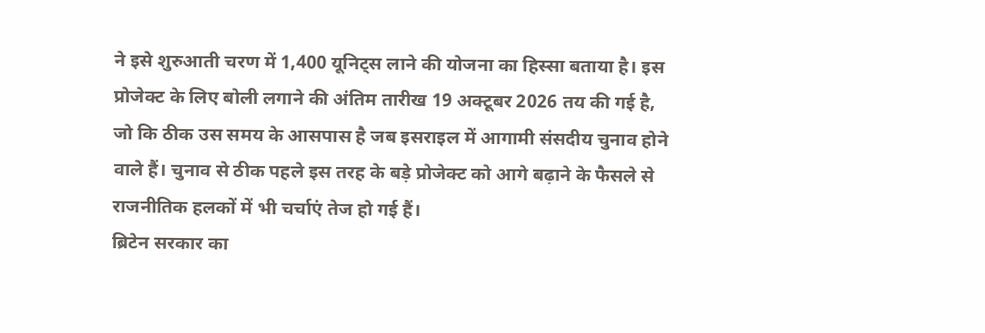ने इसे शुरुआती चरण में 1,400 यूनिट्स लाने की योजना का हिस्सा बताया है। इस प्रोजेक्ट के लिए बोली लगाने की अंतिम तारीख 19 अक्टूबर 2026 तय की गई है, जो कि ठीक उस समय के आसपास है जब इसराइल में आगामी संसदीय चुनाव होने वाले हैं। चुनाव से ठीक पहले इस तरह के बड़े प्रोजेक्ट को आगे बढ़ाने के फैसले से राजनीतिक हलकों में भी चर्चाएं तेज हो गई हैं।
ब्रिटेन सरकार का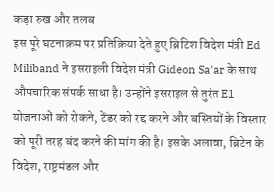कड़ा रुख और तलब
इस पूरे घटनाक्रम पर प्रतिक्रिया देते हुए ब्रिटिश विदेश मंत्री Ed Miliband ने इसराइली विदेश मंत्री Gideon Sa'ar के साथ औपचारिक संपर्क साधा है। उन्होंने इसराइल से तुरंत E1 योजनाओं को रोकने, टेंडर को रद्द करने और बस्तियों के विस्तार को पूरी तरह बंद करने की मांग की है। इसके अलावा, ब्रिटेन के विदेश, राष्ट्रमंडल और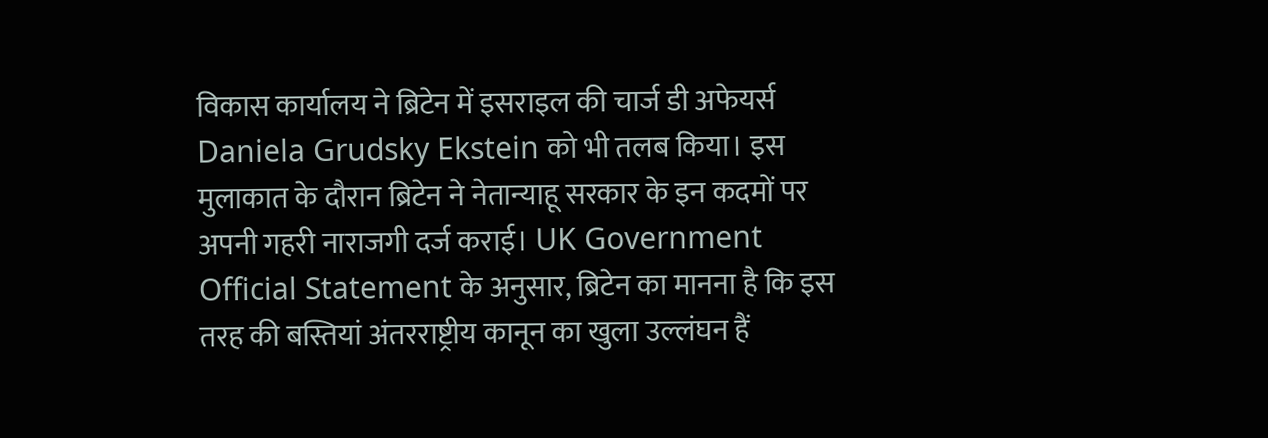विकास कार्यालय ने ब्रिटेन में इसराइल की चार्ज डी अफेयर्स Daniela Grudsky Ekstein को भी तलब किया। इस मुलाकात के दौरान ब्रिटेन ने नेतान्याहू सरकार के इन कदमों पर अपनी गहरी नाराजगी दर्ज कराई। UK Government Official Statement के अनुसार, ब्रिटेन का मानना है कि इस तरह की बस्तियां अंतरराष्ट्रीय कानून का खुला उल्लंघन हैं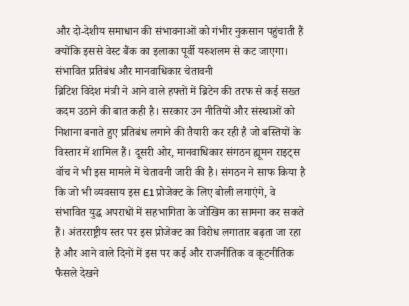और दो-देशीय समाधान की संभावनाओं को गंभीर नुकसान पहुंचाती हैं क्योंकि इससे वेस्ट बैंक का इलाका पूर्वी यरुशलम से कट जाएगा।
संभावित प्रतिबंध और मानवाधिकार चेतावनी
ब्रिटिश विदेश मंत्री ने आने वाले हफ्तों में ब्रिटेन की तरफ से कई सख्त कदम उठाने की बात कही है। सरकार उन नीतियों और संस्थाओं को निशाना बनाते हुए प्रतिबंध लगाने की तैयारी कर रही है जो बस्तियों के विस्तार में शामिल हैं। दूसरी ओर, मानवाधिकार संगठन ह्यूमन राइट्स वॉच ने भी इस मामले में चेतावनी जारी की है। संगठन ने साफ किया है कि जो भी व्यवसाय इस E1 प्रोजेक्ट के लिए बोली लगाएंगे, वे संभावित युद्ध अपराधों में सहभागिता के जोखिम का सामना कर सकते हैं। अंतरराष्ट्रीय स्तर पर इस प्रोजेक्ट का विरोध लगातार बढ़ता जा रहा है और आने वाले दिनों में इस पर कई और राजनीतिक व कूटनीतिक फैसले देखने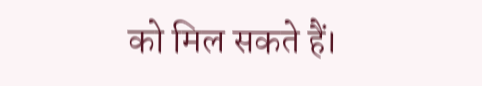को मिल सकते हैं।